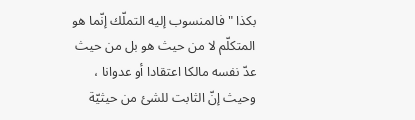بكذا " فالمنسوب إليه التملّك إنّما هو المتكلّم لا من حيث هو بل من حيث عدّ نفسه مالكا اعتقادا أو عدوانا ، وحيث إنّ الثابت للشئ من حيثيّة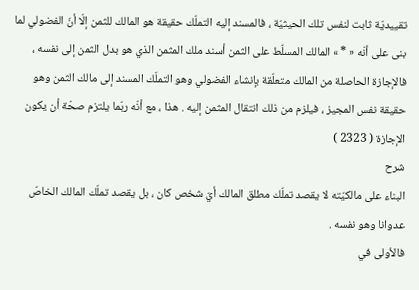تقييديّة ثابت لنفس تلك الحيثيّة ، فالمسند إليه التملّك حقيقة هو المالك للثمن إلّا أنّ الفضولي لما بنى على أنّه « * » المالك المسلّط على الثمن أسند ملك المثمن الذي هو بدل الثمن إلى نفسه ، فالإجازة الحاصلة من المالك متعلّقة بإنشاء الفضولي وهو التملّك المسند إلى مالك الثمن وهو حقيقة نفس المجيز ، فيلزم من ذلك انتقال المثمن إليه . هذا ، مع أنّه ربّما يلتزم صحّة أن يكون الإجازة ( 2323 )
شرح
البناء على مالكيّته لا يقصد تملّك مطلق المالك أيّ شخص كان ، بل يقصد تملّك المالك الخاصّ عدوانا وهو نفسه .
فالأولى في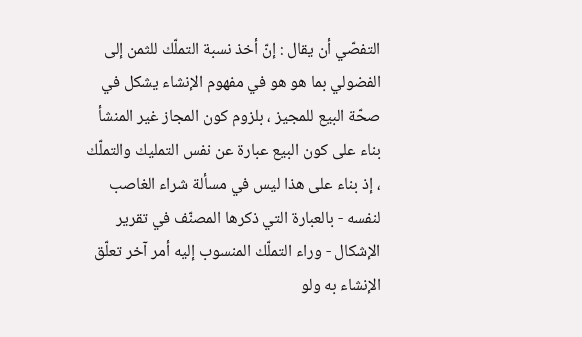التفصّي أن يقال : إنّ أخذ نسبة التملّك للثمن إلى الفضولي بما هو هو في مفهوم الإنشاء يشكل في صحّة البيع للمجيز ، بلزوم كون المجاز غير المنشأ بناء على كون البيع عبارة عن نفس التمليك والتملّك ، إذ بناء على هذا ليس في مسألة شراء الغاصب لنفسه - بالعبارة التي ذكرها المصنّف في تقرير الإشكال - وراء التملّك المنسوب إليه أمر آخر تعلّق الإنشاء به ولو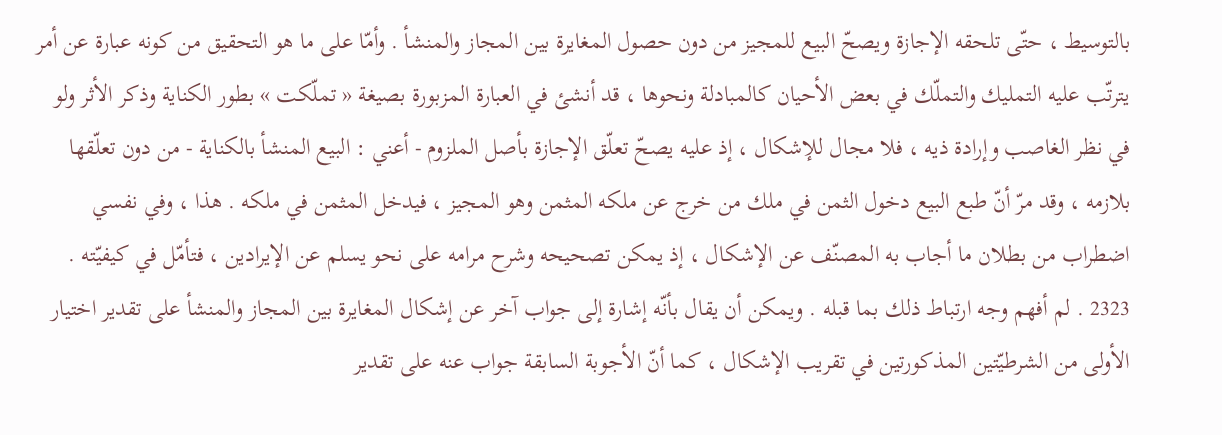بالتوسيط ، حتّى تلحقه الإجازة ويصحّ البيع للمجيز من دون حصول المغايرة بين المجاز والمنشأ . وأمّا على ما هو التحقيق من كونه عبارة عن أمر يترتّب عليه التمليك والتملّك في بعض الأحيان كالمبادلة ونحوها ، قد أنشئ في العبارة المزبورة بصيغة « تملّكت » بطور الكناية وذكر الأثر ولو في نظر الغاصب وإرادة ذيه ، فلا مجال للإشكال ، إذ عليه يصحّ تعلّق الإجازة بأصل الملزوم - أعني : البيع المنشأ بالكناية - من دون تعلّقها بلازمه ، وقد مرّ أنّ طبع البيع دخول الثمن في ملك من خرج عن ملكه المثمن وهو المجيز ، فيدخل المثمن في ملكه . هذا ، وفي نفسي اضطراب من بطلان ما أجاب به المصنّف عن الإشكال ، إذ يمكن تصحيحه وشرح مرامه على نحو يسلم عن الإيرادين ، فتأمّل في كيفيّته .
2323 . لم أفهم وجه ارتباط ذلك بما قبله . ويمكن أن يقال بأنّه إشارة إلى جواب آخر عن إشكال المغايرة بين المجاز والمنشأ على تقدير اختيار الأولى من الشرطيّتين المذكورتين في تقريب الإشكال ، كما أنّ الأجوبة السابقة جواب عنه على تقدير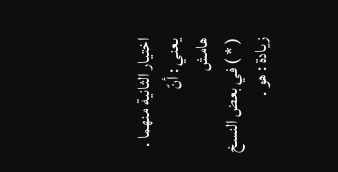اختيار الثانية منهما . يعني : أنّ
هامش
( * ) في بعض النسخ زيادة : هو .